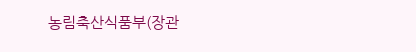농림축산식품부(장관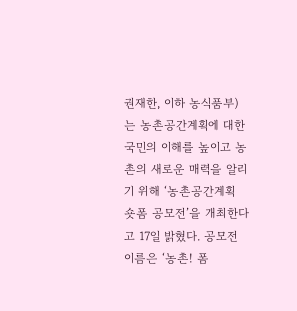권재한, 이하 농식품부)는 농촌공간계획에 대한 국민의 이해를 높이고 농촌의 새로운 매력을 알리기 위해 ‘농촌공간계획 숏폼 공모전’을 개최한다고 17일 밝혔다. 공모전 이름은 ‘농촌! 폼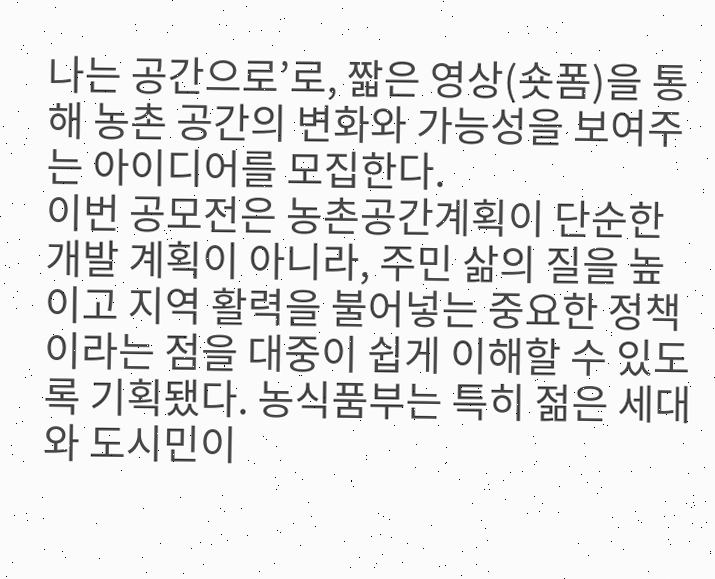나는 공간으로’로, 짧은 영상(숏폼)을 통해 농촌 공간의 변화와 가능성을 보여주는 아이디어를 모집한다.
이번 공모전은 농촌공간계획이 단순한 개발 계획이 아니라, 주민 삶의 질을 높이고 지역 활력을 불어넣는 중요한 정책이라는 점을 대중이 쉽게 이해할 수 있도록 기획됐다. 농식품부는 특히 젊은 세대와 도시민이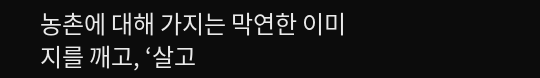농촌에 대해 가지는 막연한 이미지를 깨고, ‘살고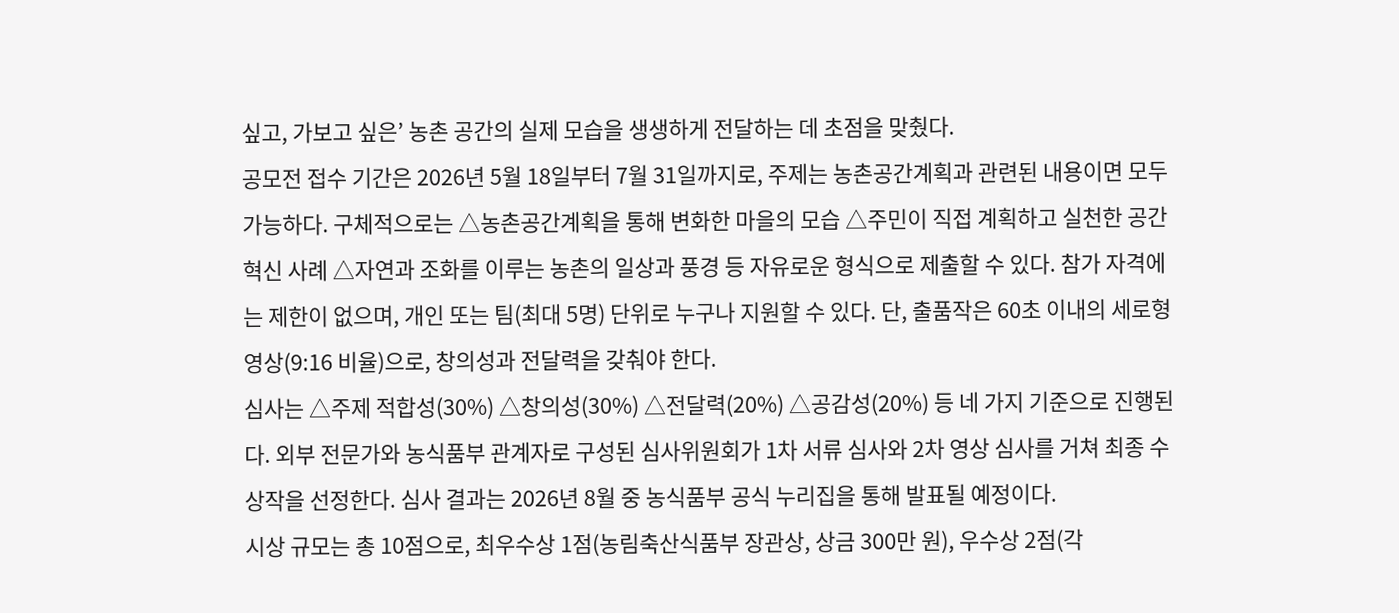싶고, 가보고 싶은’ 농촌 공간의 실제 모습을 생생하게 전달하는 데 초점을 맞췄다.
공모전 접수 기간은 2026년 5월 18일부터 7월 31일까지로, 주제는 농촌공간계획과 관련된 내용이면 모두 가능하다. 구체적으로는 △농촌공간계획을 통해 변화한 마을의 모습 △주민이 직접 계획하고 실천한 공간 혁신 사례 △자연과 조화를 이루는 농촌의 일상과 풍경 등 자유로운 형식으로 제출할 수 있다. 참가 자격에는 제한이 없으며, 개인 또는 팀(최대 5명) 단위로 누구나 지원할 수 있다. 단, 출품작은 60초 이내의 세로형 영상(9:16 비율)으로, 창의성과 전달력을 갖춰야 한다.
심사는 △주제 적합성(30%) △창의성(30%) △전달력(20%) △공감성(20%) 등 네 가지 기준으로 진행된다. 외부 전문가와 농식품부 관계자로 구성된 심사위원회가 1차 서류 심사와 2차 영상 심사를 거쳐 최종 수상작을 선정한다. 심사 결과는 2026년 8월 중 농식품부 공식 누리집을 통해 발표될 예정이다.
시상 규모는 총 10점으로, 최우수상 1점(농림축산식품부 장관상, 상금 300만 원), 우수상 2점(각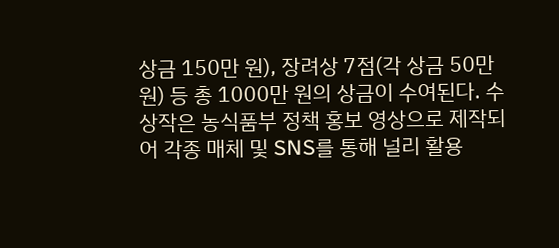상금 150만 원), 장려상 7점(각 상금 50만 원) 등 총 1000만 원의 상금이 수여된다. 수상작은 농식품부 정책 홍보 영상으로 제작되어 각종 매체 및 SNS를 통해 널리 활용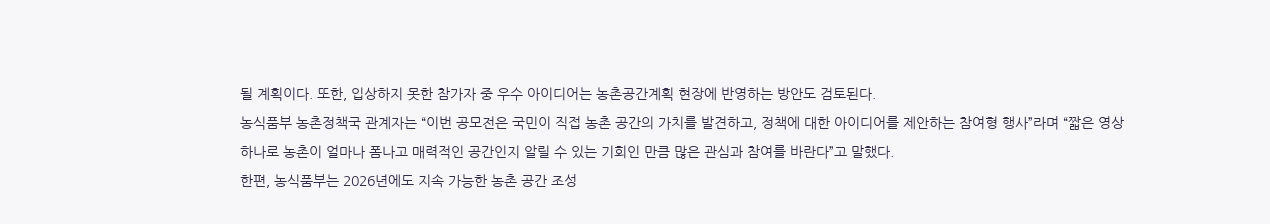될 계획이다. 또한, 입상하지 못한 참가자 중 우수 아이디어는 농촌공간계획 현장에 반영하는 방안도 검토된다.
농식품부 농촌정책국 관계자는 “이번 공모전은 국민이 직접 농촌 공간의 가치를 발견하고, 정책에 대한 아이디어를 제안하는 참여형 행사”라며 “짧은 영상 하나로 농촌이 얼마나 폼나고 매력적인 공간인지 알릴 수 있는 기회인 만큼 많은 관심과 참여를 바란다”고 말했다.
한편, 농식품부는 2026년에도 지속 가능한 농촌 공간 조성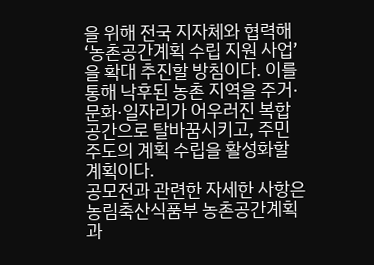을 위해 전국 지자체와 협력해 ‘농촌공간계획 수립 지원 사업’을 확대 추진할 방침이다. 이를 통해 낙후된 농촌 지역을 주거·문화·일자리가 어우러진 복합 공간으로 탈바꿈시키고, 주민 주도의 계획 수립을 활성화할 계획이다.
공모전과 관련한 자세한 사항은 농림축산식품부 농촌공간계획과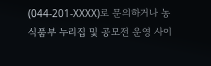(044-201-XXXX)로 문의하거나 농식품부 누리집 및 공모전 운영 사이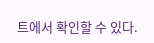트에서 확인할 수 있다.